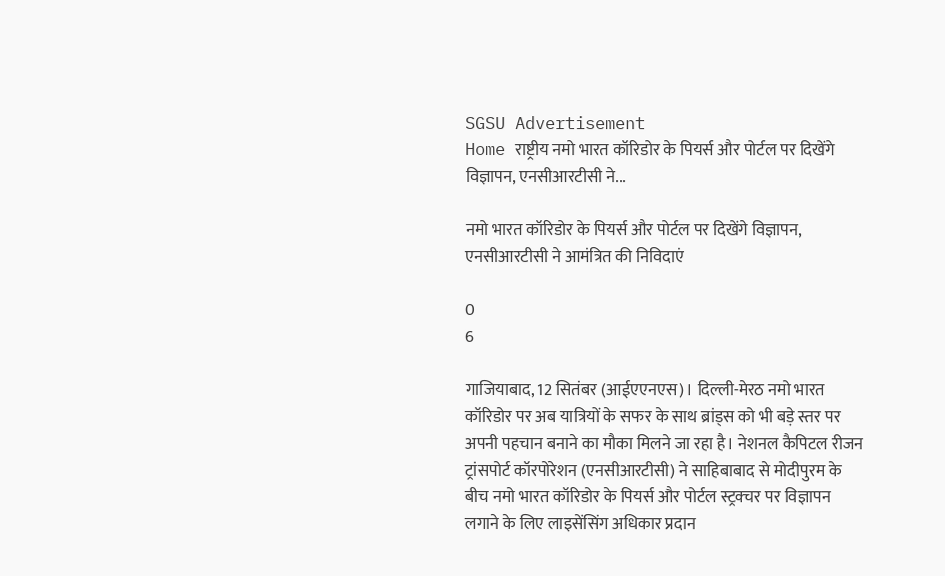SGSU Advertisement
Home राष्ट्रीय नमो भारत कॉरिडोर के पियर्स और पोर्टल पर दिखेंगे विज्ञापन, एनसीआरटीसी ने...

नमो भारत कॉरिडोर के पियर्स और पोर्टल पर दिखेंगे विज्ञापन, एनसीआरटीसी ने आमंत्रित की निविदाएं

0
6

गाजियाबाद, 12 सितंबर (आईएएनएस)। दिल्ली-मेरठ नमो भारत कॉरिडोर पर अब यात्रियों के सफर के साथ ब्रांड्स को भी बड़े स्तर पर अपनी पहचान बनाने का मौका मिलने जा रहा है। नेशनल कैपिटल रीजन ट्रांसपोर्ट कॉरपोरेशन (एनसीआरटीसी) ने साहिबाबाद से मोदीपुरम के बीच नमो भारत कॉरिडोर के पियर्स और पोर्टल स्ट्रक्चर पर विज्ञापन लगाने के लिए लाइसेंसिंग अधिकार प्रदान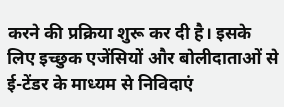करने की प्रक्रिया शुरू कर दी है। इसके लिए इच्छुक एजेंसियों और बोलीदाताओं से ई-टेंडर के माध्यम से निविदाएं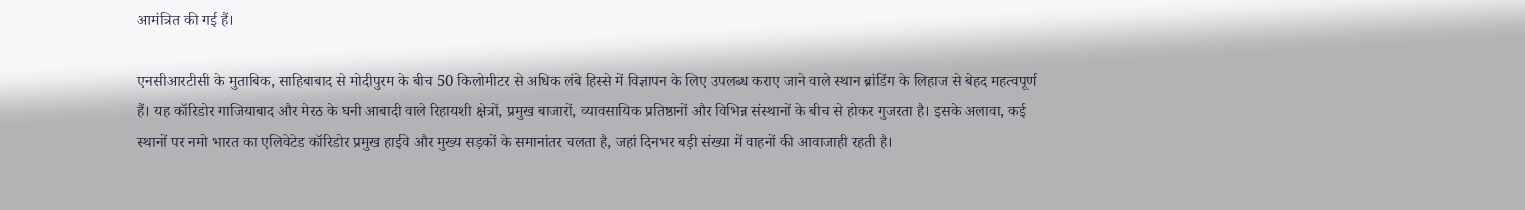आमंत्रित की गई हैं।

एनसीआरटीसी के मुताबिक, साहिबाबाद से मोदीपुरम के बीच 50 किलोमीटर से अधिक लंबे हिस्से में विज्ञापन के लिए उपलब्ध कराए जाने वाले स्थान ब्रांडिंग के लिहाज से बेहद महत्वपूर्ण हैं। यह कॉरिडोर गाजियाबाद और मेरठ के घनी आबादी वाले रिहायशी क्षेत्रों, प्रमुख बाजारों, व्यावसायिक प्रतिष्ठानों और विभिन्न संस्थानों के बीच से होकर गुजरता है। इसके अलावा, कई स्थानों पर नमो भारत का एलिवेटेड कॉरिडोर प्रमुख हाईवे और मुख्य सड़कों के समानांतर चलता है, जहां दिनभर बड़ी संख्या में वाहनों की आवाजाही रहती है।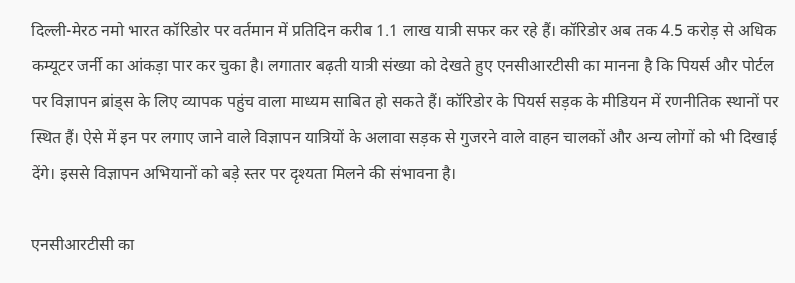दिल्ली-मेरठ नमो भारत कॉरिडोर पर वर्तमान में प्रतिदिन करीब 1.1 लाख यात्री सफर कर रहे हैं। कॉरिडोर अब तक 4.5 करोड़ से अधिक कम्यूटर जर्नी का आंकड़ा पार कर चुका है। लगातार बढ़ती यात्री संख्या को देखते हुए एनसीआरटीसी का मानना है कि पियर्स और पोर्टल पर विज्ञापन ब्रांड्स के लिए व्यापक पहुंच वाला माध्यम साबित हो सकते हैं। कॉरिडोर के पियर्स सड़क के मीडियन में रणनीतिक स्थानों पर स्थित हैं। ऐसे में इन पर लगाए जाने वाले विज्ञापन यात्रियों के अलावा सड़क से गुजरने वाले वाहन चालकों और अन्य लोगों को भी दिखाई देंगे। इससे विज्ञापन अभियानों को बड़े स्तर पर दृश्यता मिलने की संभावना है।

एनसीआरटीसी का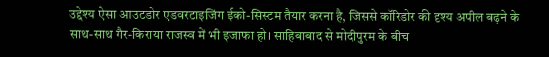उद्देश्य ऐसा आउटडोर एडवरटाइजिंग ईको-सिस्टम तैयार करना है, जिससे कॉरिडोर की दृश्य अपील बढ़ने के साथ-साथ गैर-किराया राजस्व में भी इजाफा हो। साहिबाबाद से मोदीपुरम के बीच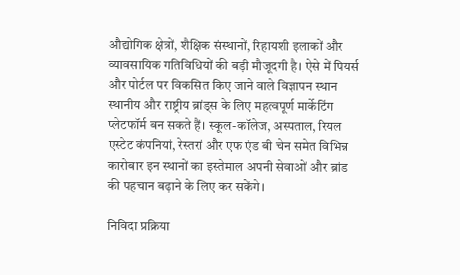औद्योगिक क्षेत्रों, शैक्षिक संस्थानों, रिहायशी इलाकों और व्यावसायिक गतिविधियों की बड़ी मौजूदगी है। ऐसे में पियर्स और पोर्टल पर विकसित किए जाने वाले विज्ञापन स्थान स्थानीय और राष्ट्रीय ब्रांड्स के लिए महत्वपूर्ण मार्केटिंग प्लेटफॉर्म बन सकते हैं। स्कूल-कॉलेज, अस्पताल, रियल एस्टेट कंपनियां, रेस्तरां और एफ एंड बी चेन समेत विभिन्न कारोबार इन स्थानों का इस्तेमाल अपनी सेवाओं और ब्रांड की पहचान बढ़ाने के लिए कर सकेंगे।

निविदा प्रक्रिया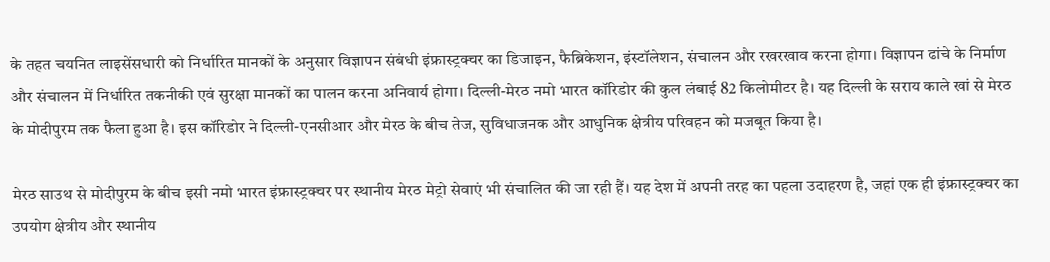के तहत चयनित लाइसेंसधारी को निर्धारित मानकों के अनुसार विज्ञापन संबंधी इंफ्रास्ट्रक्चर का डिजाइन, फैब्रिकेशन, इंस्टॉलेशन, संचालन और रखरखाव करना होगा। विज्ञापन ढांचे के निर्माण और संचालन में निर्धारित तकनीकी एवं सुरक्षा मानकों का पालन करना अनिवार्य होगा। दिल्ली-मेरठ नमो भारत कॉरिडोर की कुल लंबाई 82 किलोमीटर है। यह दिल्ली के सराय काले खां से मेरठ के मोदीपुरम तक फैला हुआ है। इस कॉरिडोर ने दिल्ली-एनसीआर और मेरठ के बीच तेज, सुविधाजनक और आधुनिक क्षेत्रीय परिवहन को मजबूत किया है।

मेरठ साउथ से मोदीपुरम के बीच इसी नमो भारत इंफ्रास्ट्रक्चर पर स्थानीय मेरठ मेट्रो सेवाएं भी संचालित की जा रही हैं। यह देश में अपनी तरह का पहला उदाहरण है, जहां एक ही इंफ्रास्ट्रक्चर का उपयोग क्षेत्रीय और स्थानीय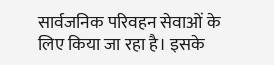सार्वजनिक परिवहन सेवाओं के लिए किया जा रहा है। इसके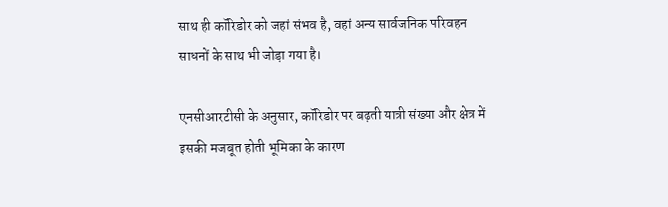साथ ही कॉरिडोर को जहां संभव है, वहां अन्य सार्वजनिक परिवहन साधनों के साथ भी जोड़ा गया है।

एनसीआरटीसी के अनुसार, कॉरिडोर पर बढ़ती यात्री संख्या और क्षेत्र में इसकी मजबूत होती भूमिका के कारण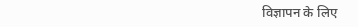विज्ञापन के लिए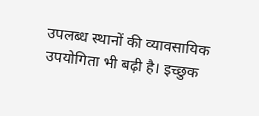उपलब्ध स्थानों की व्यावसायिक उपयोगिता भी बढ़ी है। इच्छुक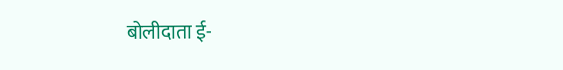बोलीदाता ई-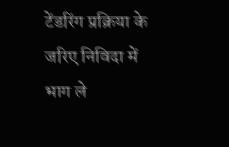टेंडरिंग प्रक्रिया के जरिए निविदा में भाग ले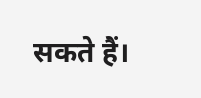सकते हैं।